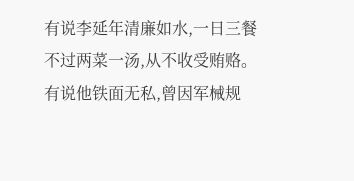有说李延年清廉如水,一日三餐不过两菜一汤,从不收受贿赂。
有说他铁面无私,曾因军械规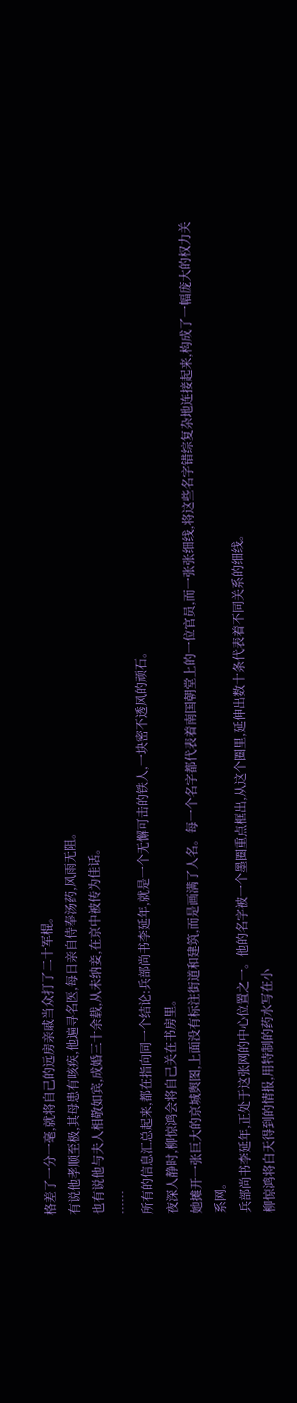格差了一分一毫,就将自己的远房亲戚当众打了二十军棍。
有说他孝顺至极,其母患有咳疾,他遍寻名医,每日亲自侍奉汤药,风雨无阻。
也有说他与夫人相敬如宾,成婚三十余载,从未纳妾,在京中被传为佳话。
……
所有的信息汇总起来,都在指向同一个结论:兵部尚书李延年,就是一个无懈可击的铁人,一块密不透风的顽石。
夜深人静时,柳惊鸿会将自己关在书房里。
她摊开一张巨大的京城舆图,上面没有标注街道和建筑,而是画满了人名。每一个名字都代表着南国朝堂上的一位官员,而一张张细线,将这些名字错综复杂地连接起来,构成了一幅庞大的权力关系网。
兵部尚书李延年,正处于这张网的中心位置之一。他的名字被一个墨圈重点框出,从这个圈里,延伸出数十条代表着不同关系的细线。
柳惊鸿将白天得到的情报,用特制的药水写在小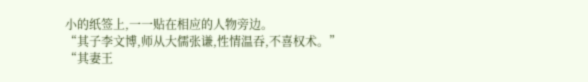小的纸签上,一一贴在相应的人物旁边。
“其子李文博,师从大儒张谦,性情温吞,不喜权术。”
“其妻王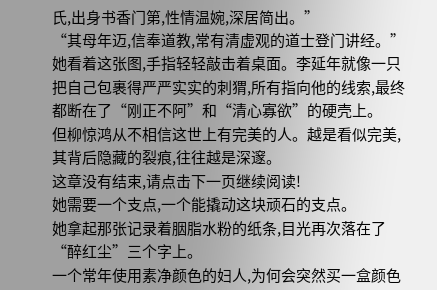氏,出身书香门第,性情温婉,深居简出。”
“其母年迈,信奉道教,常有清虚观的道士登门讲经。”
她看着这张图,手指轻轻敲击着桌面。李延年就像一只把自己包裹得严严实实的刺猬,所有指向他的线索,最终都断在了“刚正不阿”和“清心寡欲”的硬壳上。
但柳惊鸿从不相信这世上有完美的人。越是看似完美,其背后隐藏的裂痕,往往越是深邃。
这章没有结束,请点击下一页继续阅读!
她需要一个支点,一个能撬动这块顽石的支点。
她拿起那张记录着胭脂水粉的纸条,目光再次落在了“醉红尘”三个字上。
一个常年使用素净颜色的妇人,为何会突然买一盒颜色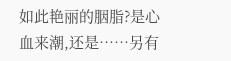如此艳丽的胭脂?是心血来潮,还是……另有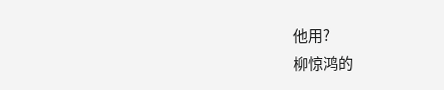他用?
柳惊鸿的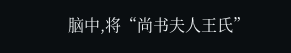脑中,将“尚书夫人王氏”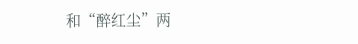和“醉红尘”两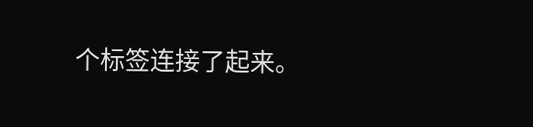个标签连接了起来。